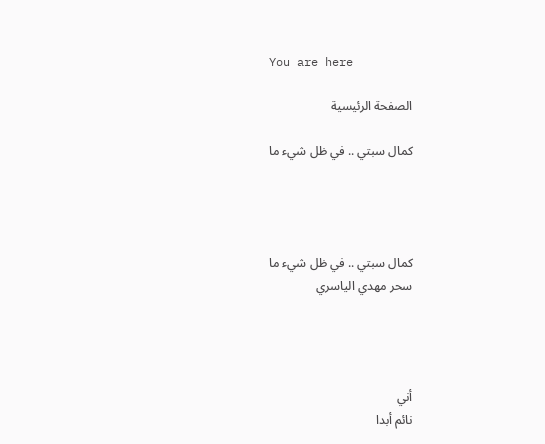You are here

الصفحة الرئيسية

كمال سبتي .. في ظل شيء ما




كمال سبتي .. في ظل شيء ما
سحر مهدي الياسري




أني
نائم أبدا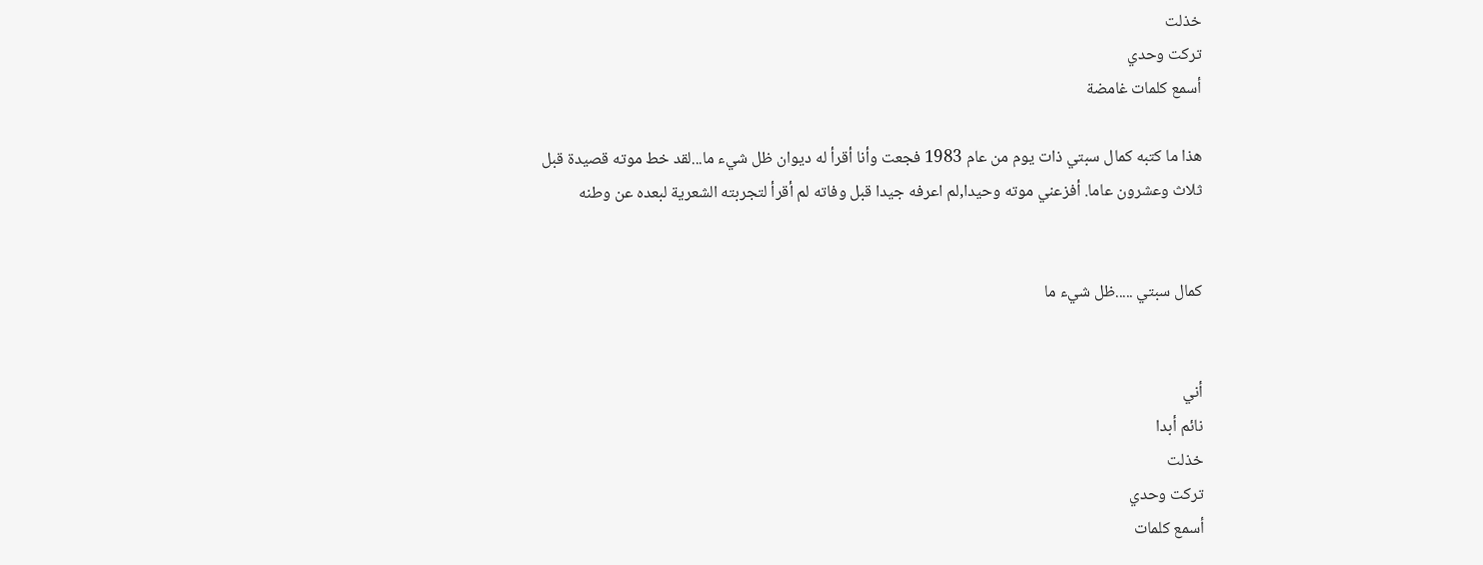خذلت
تركت وحدي
أسمع كلمات غامضة

هذا ما كتبه كمال سبتي ذات يوم من عام 1983 فجعت وأنا أقرأ له ديوان ظل شيء ما...لقد خط موته قصيدة قبل ثلاث وعشرون عاما. أفزعني موته وحيدا,لم اعرفه جيدا قبل وفاته لم أقرأ لتجربته الشعرية لبعده عن وطنه


كمال سبتي .....ظل شيء ما


أني
نائم أبدا
خذلت
تركت وحدي
أسمع كلمات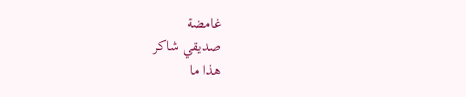غامضة
صديقي شاكر
هذا ما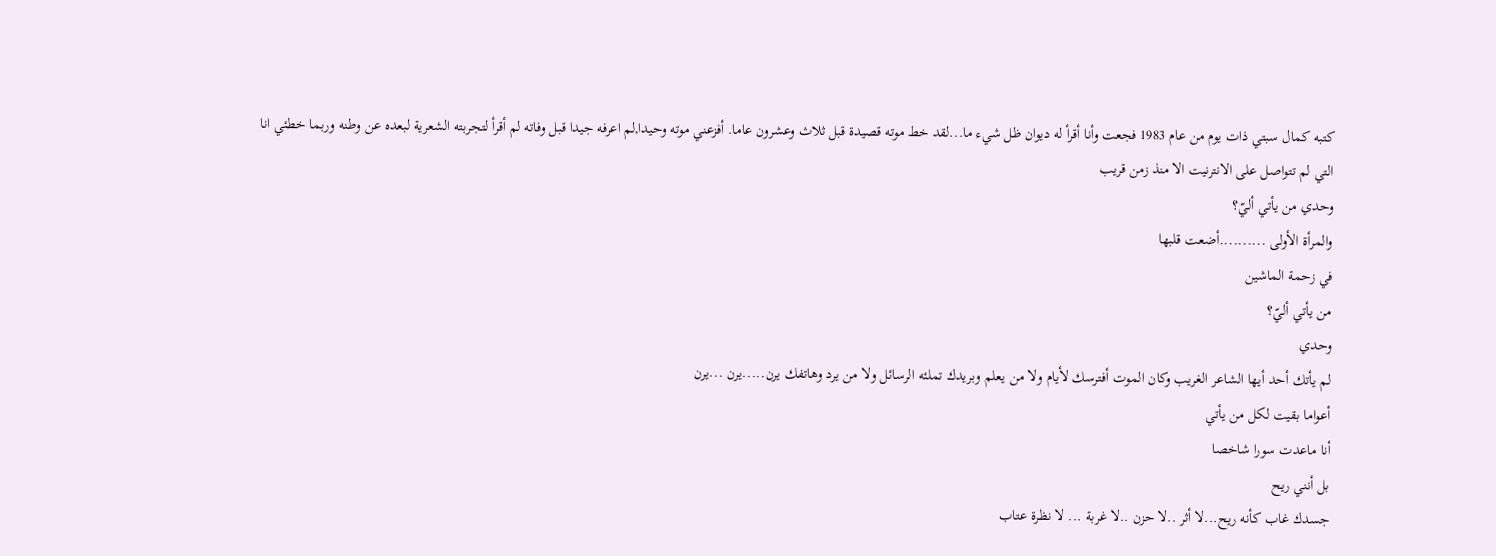كتبه كمال سبتي ذات يوم من عام 1983 فجعت وأنا أقرأ له ديوان ظل شيء ما...لقد خط موته قصيدة قبل ثلاث وعشرون عاما. أفزعني موته وحيدا,لم اعرفه جيدا قبل وفاته لم أقرأ لتجربته الشعرية لبعده عن وطنه وربما خطئي انا التي لم تتواصل على الانترنيت الا منذ زمن قريب
وحدي من يأتي أليّ؟
والمرأة الأولى ..........أضعت قلبها
في زحمة الماشين
من يأتي أليّ؟
وحدي
لم يأتك أحد أيها الشاعر الغريب وكان الموت أفترسك لأيام ولا من يعلم وبريدك تملئه الرسائل ولا من يرد وهاتفك يرن.....يرن ...يرن
أعواما بقيت لكل من يأتي
أنا ماعدت سورا شاخصا
بل أنني ريح
جسدك غاب كأنه ريح...لا أثر ..لا حزن ..لا غربة ... لا نظرة عتاب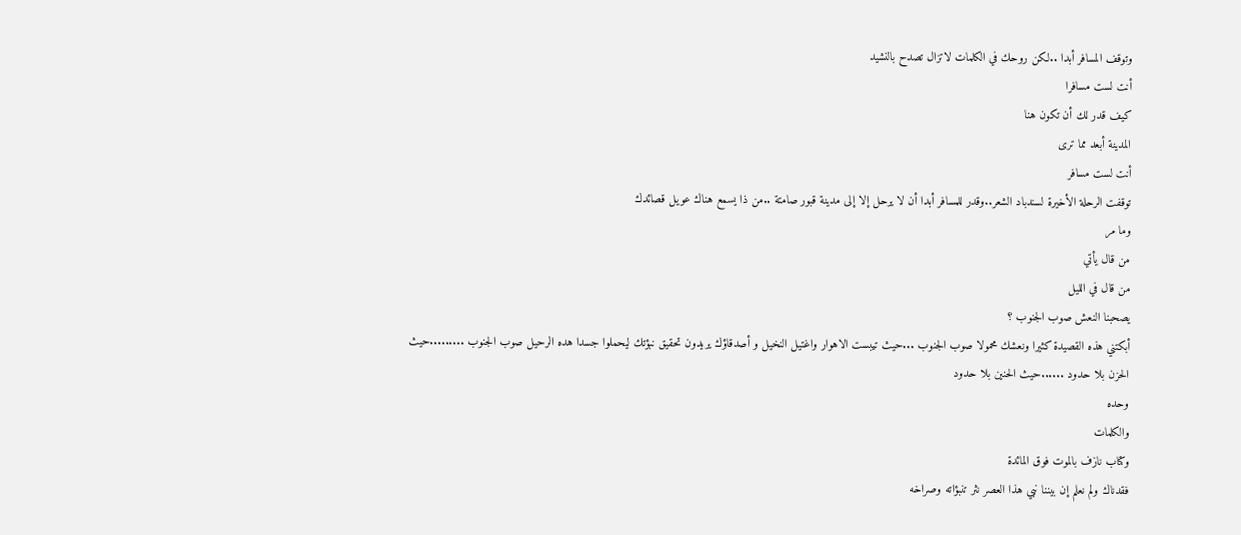وتوقف المسافر أبدا ..لكن روحك في الكلمات لاتزال تصدح بالنشيد
أنت لست مسافرا
كيف قدر لك أن تكون هنا
المدينة أبعد مما ترى
أنت لست مسافر
توقفت الرحلة الأخيرة لسندباد الشعر..وقدر للمسافر أبدا أن لا يرحل إلا إلى مدينة قبور صامتة ..من ذا يسمع هناك عويل قصائدك
وما مر
من قال يأتي
من قال في الليل
يصحبنا النعش صوب الجنوب ؟
أبكتني هذه القصيدة كثيرا ونعشك محمولا صوب الجنوب ...حيث تيبست الاهوار واغتيل النخيل و أصدقاؤك يريدون تحقيق نبؤتك ليحملوا جسدا هده الرحيل صوب الجنوب .........حيث الحزن بلا حدود ......حيث الحنين بلا حدود
وحده
والكلمات
وكتاب نازف بالموت فوق المائدة
فقدناك ولم نعلم إن بيننا نبي هذا العصر نثر تنبؤاته وصراخه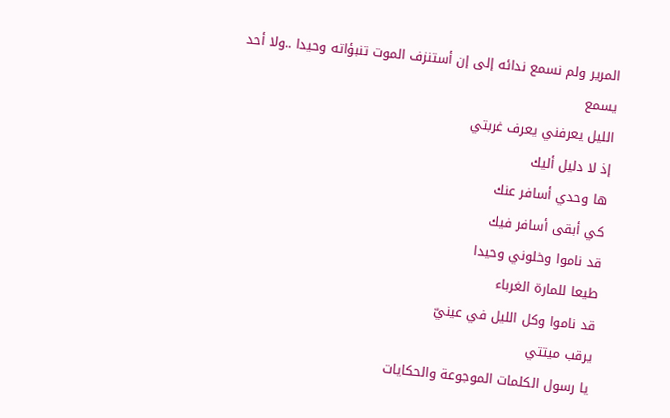المرير ولم نسمع ندائه إلى إن أستنزف الموت تنبؤاته وحيدا ..ولا أحد يسمع
الليل يعرفني يعرف غربتي
إذ لا دليل أليك
ها وحدي أسافر عنك
كي أبقى أسافر فيك
قد ناموا وخلوني وحيدا
طيعا للمارة الغرباء
قد ناموا وكل الليل في عينيّ
يرقب ميتتي
يا رسول الكلمات الموجوعة والحكايات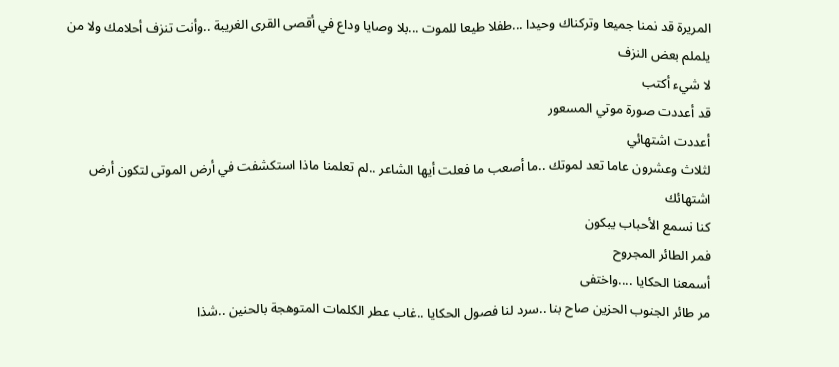المريرة قد نمنا جميعا وتركناك وحيدا ...طفلا طيعا للموت ...بلا وصايا وداع في أقصى القرى الغريبة ..وأنت تنزف أحلامك ولا من يلملم بعض النزف
لا شيء أكتب
قد أعددت صورة موتي المسعور
أعددت اشتهائي
لثلاث وعشرون عاما تعد لموتك ..ما أصعب ما فعلت أيها الشاعر ..لم تعلمنا ماذا استكشفت في أرض الموتى لتكون أرض اشتهائك
كنا نسمع الأحباب يبكون
فمر الطائر المجروح
أسمعنا الحكايا ....واختفى
مر طائر الجنوب الحزين صاح بنا ..سرد لنا فصول الحكايا ..غاب عطر الكلمات المتوهجة بالحنين ..شذا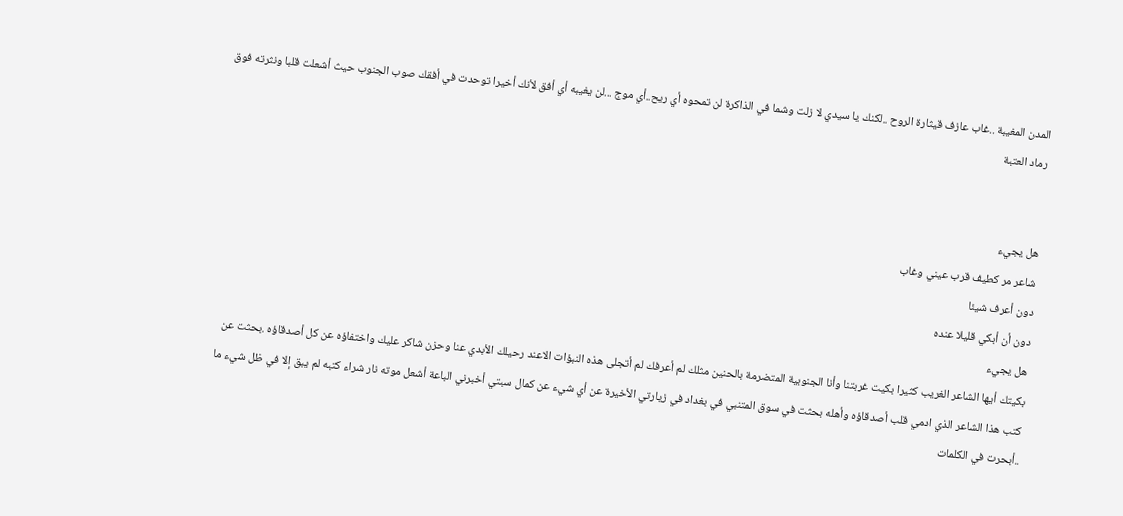المدن المغيبة ..غاب عازف قيثارة الروح ..لكنك يا سيدي لا زلت وشما في الذاكرة لن تمحوه أي ريح..أي موج ...لن يغيبه أي أفق لأنك أخيرا توحدت في أفقك صوب الجنوب حيث أشعلت قلبا ونثرته فوق رماد العتبة


هل يجيء
شاعر مر كطيف قرب عيني وغاب
دون أعرف شيئا
دون أن أبكي قليلا عنده
هل يجيء
بكيتك أيها الشاعر الغريب كثيرا بكيت غربتنا وأنا الجنوبية المتضرمة بالحنين مثلك لم أعرفك لم أتجلى هذه النبؤات الاعند رحيلك الأبدي عنا وحزن شاكر عليك واختفاؤه عن كل أصدقاؤه .بحثت عن كتب هذا الشاعر الذي ادمي قلب أصدقاؤه وأهله بحثت في سوق المتنبي في بغداد في زيارتي الأخيرة عن أي شيء عن كمال سبتي أخبرني الباعة أشعل موته نار شراء كتبه لم يبق إلا في ظل شيء ما ..أبحرت في الكلمات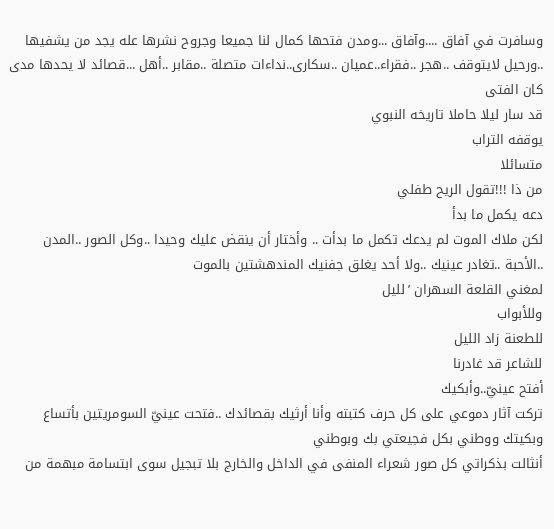وسافرت في آفاق ....وآفاق ...ومدن فتحها كمال لنا جميعا وجروح نشرها عله يجد من يشفيها ..ورحيل لايتوقف ..هجر ..فقراء..عميان ..سكارى..نداءات متصلة ..مقابر ..أهل ...قصائد لا يحدها مدى
كان الفتى
قد سار ليلا حاملا تاريخه النبوي
يوقفه التراب
متسائلا
من ذا !!!تقول الريح طفلي
دعه يكمل ما بدأ
لكن ملاك الموت لم يدعك تكمل ما بدأت .. وأختار أن ينقض عليك وحيدا ..وكل الصور ..المدن ..الأحبة ..تغادر عينيك ..ولا أحد يغلق جفنيك المندهشتين بالموت
لمغني القلعة السهران ’لليل
وللأبواب
للطعنة زاد الليل
للشاعر قد غادرنا
أفتح عينيّ..وأبكيك
تركت آثار دموعي على كل حرف كتبته وأنا أرثيك بقصائدك ..فتحت عينيّ السومريتين بأتساع وبكيتك ووطني بكل فجيعتي بك وبوطني
أنثالت بذكراتي كل صور شعراء المنفى في الداخل والخارج بلا تبجيل سوى ابتسامة مبهمة من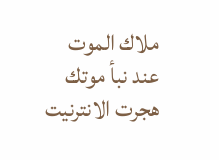ملاك الموت
عند نبأ موتك
هجرت الانترنيت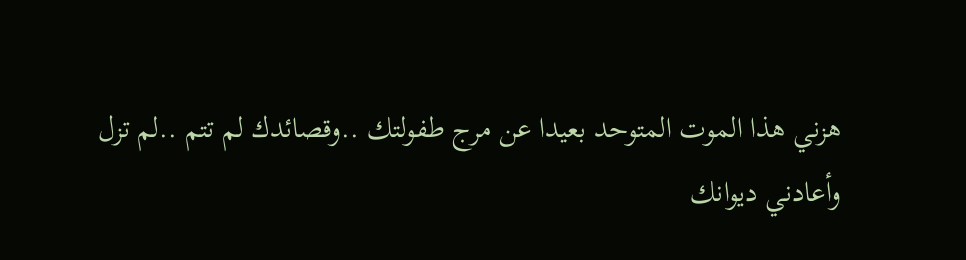هزني هذا الموت المتوحد بعيدا عن مرج طفولتك ..وقصائدك لم تتم ..لم تزل
وأعادني ديوانك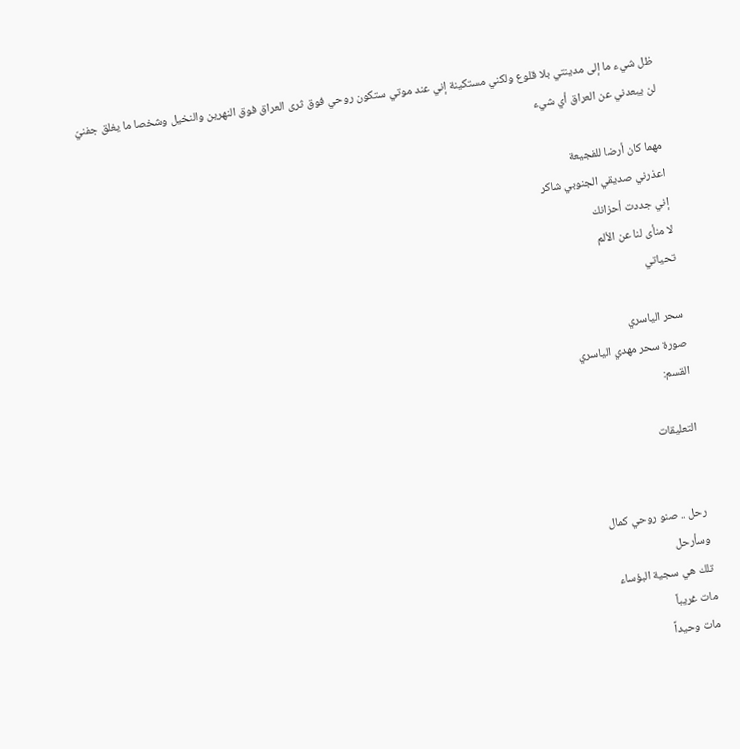ظل شيء ما إلى مدينتي بلا قلوع ولكني مستكينة إني عند موتي ستكون روحي فوق ثرى العراق فوق النهرين والنخيل وشخصا ما يغلق جفنيّ
لن يبعدني عن العراق أي شيء

مهما كان أرضا للفجيعة
اعذرني صديقي الجنوبي شاكر
إني جددت أحزانك
لا منأى لنا عن الألم
تحياتي

سحر الياسري
صورة سحر مهدي الياسري
القسم:

التعليقات


رحل .. صنو روحي كمال
وسأرحل
تلك هي سجية البؤساء
مات غريباً
مات وحيداً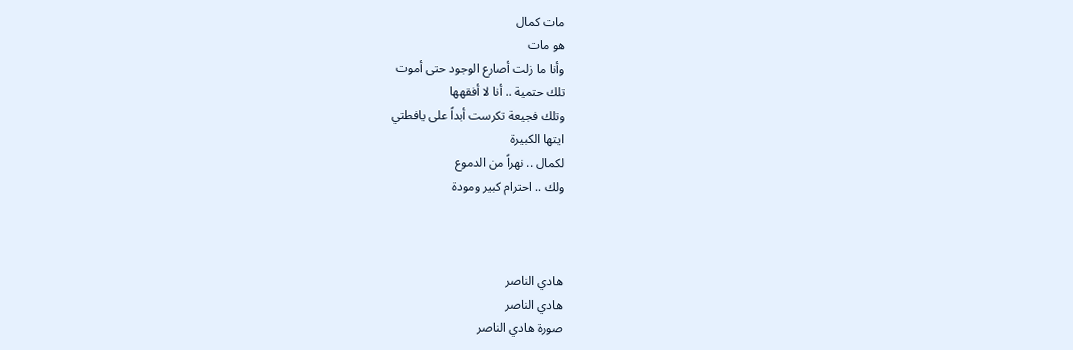مات كمال
هو مات
وأنا ما زلت أصارع الوجود حتى أموت
تلك حتمية .. أنا لا أفقهها
وتلك فجيعة تكرست أبداً على يافطتي
ايتها الكبيرة
لكمال .. نهراً من الدموع
ولك .. احترام كبير ومودة



هادي الناصر
هادي الناصر
صورة هادي الناصر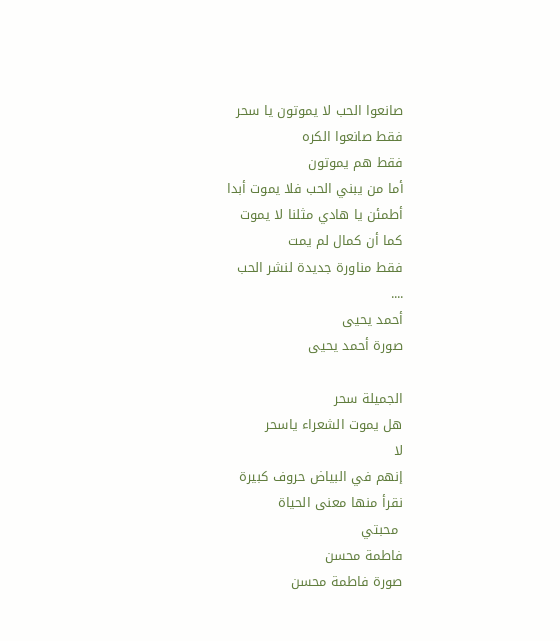صانعوا الحب لا يموتون يا سحر
فقط صانعوا الكره
فقط هم يموتون
أما من يبني الحب فلا يموت أبدا
أطمئن يا هادي مثلنا لا يموت
كما أن كمال لم يمت
فقط مناورة جديدة لنشر الحب
....
أحمد يحيى
صورة أحمد يحيى

الجميلة سحر
هل يموت الشعراء ياسحر
لا
إنهم في البياض حروف كبيرة
نقرأ منها معنى الحياة
 محبتي
فاطمة محسن
صورة فاطمة محسن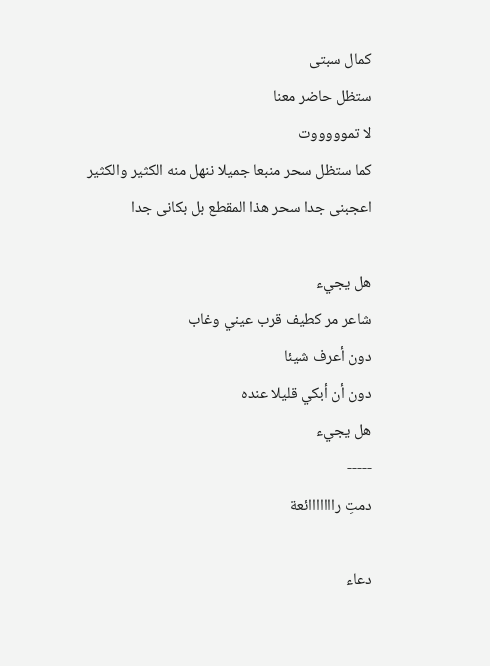كمال سبتى
ستظل حاضر معنا
لا تموووووت
كما ستظل سحر منبعا جميلا ننهل منه الكثير والكثير
اعجبنى جدا سحر هذا المقطع بل بكانى جدا

هل يجيء
شاعر مر كطيف قرب عيني وغاب
دون أعرف شيئا
دون أن أبكي قليلا عنده
هل يجيء
-----
دمتِ رااااااائعة

دعاء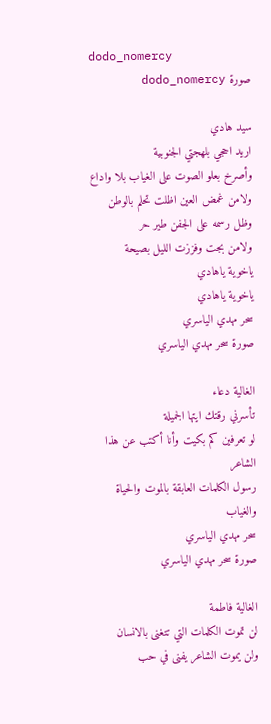dodo_nomercy
صورة dodo_nomercy

سيد هادي
اريد احجي بلهجتي الجنوبية
وأصرخ بعلو الصوت على الغياب بلا واداع
ولامن غمض العين اظلت تحلم بالوطن
وظل رسمه على الجفن طير حر
ولامن بجت وفززت الليل بصيحة
ياخوية ياهادي
ياخوية ياهادي
سحر مهدي الياسري
صورة سحر مهدي الياسري

الغالية دعاء
تأسرني رقتك ايتها الجميلة
لو تعرفين كم بكيت وأنا أكتب عن هذا الشاعر
رسول الكلمات العابقة بالموت والحياة والغياب
سحر مهدي الياسري
صورة سحر مهدي الياسري

الغالية فاطمة
لن تموت الكلمات التي تتغنى بالانسان
ولن يموت الشاعر يفنى في حب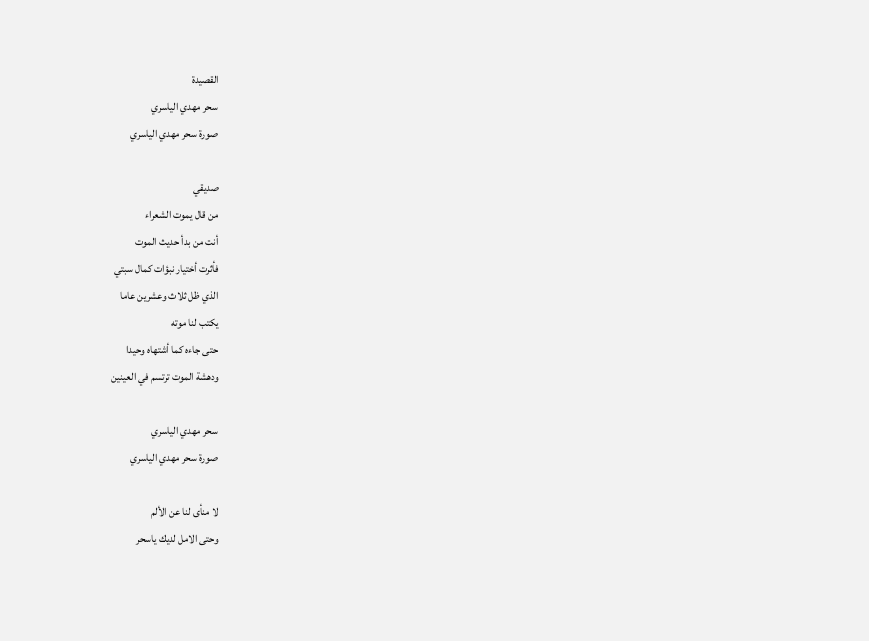القصيدة
سحر مهدي الياسري
صورة سحر مهدي الياسري

صديقي
من قال يموت الشعراء
أنت من بدأ حديث الموت
فأثرت أختيار نبؤات كمال سبتي
الذي ظل ثلاث وعشرين عاما
يكتب لنا موته
حتى جاءه كما أشتهاه وحيدا
ودهشة الموت ترتسم في العينين

سحر مهدي الياسري
صورة سحر مهدي الياسري

لا منأى لنا عن الألم
وحتى الامل لديك ياسحر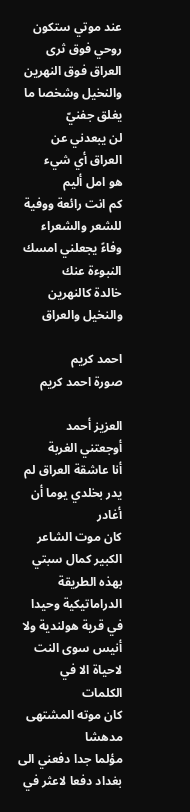عند موتي ستكون روحي فوق ثرى العراق فوق النهرين والنخيل وشخصا ما يغلق جفنيّ
لن يبعدني عن العراق أي شيء
هو امل أليم
كم انت رائعة ووفية للشعر والشعراء
وفاءً يجعلني امسك النبوءة عنك
خالدة كالنهرين والنخيل والعراق

احمد كريم
صورة احمد كريم

العزيز أحمد
أوجعتني الغربة
أنا عاشقة العراق لم يدر بخلدي يوما أن أغادر
كان موت الشاعر الكبير كمال سبتي بهذه الطريقة الدراماتيكية وحيدا
في قرية هولندية ولا أنيس سوى النت
لاحياة الا في الكلمات
كان موته المشتهى مدهشا
مؤلما جدا دفعني الى بغداد دفعا لاعثر في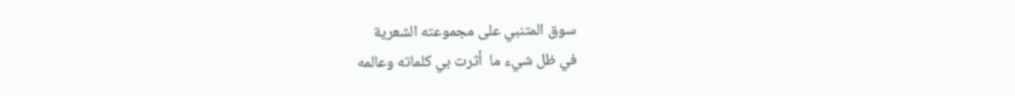سوق المتنبي على مجموعته الشعرية
في ظل شيء ما  أثرت بي كلماته وعالمه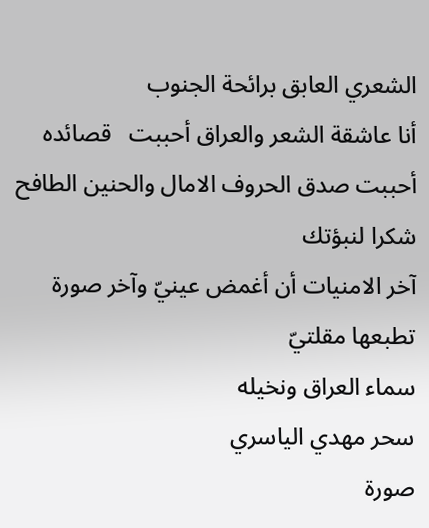الشعري العابق برائحة الجنوب
أنا عاشقة الشعر والعراق أحببت   قصائده
أحببت صدق الحروف الامال والحنين الطافح
شكرا لنبؤتك
آخر الامنيات أن أغمض عينيّ وآخر صورة تطبعها مقلتيّ
سماء العراق ونخيله
سحر مهدي الياسري
صورة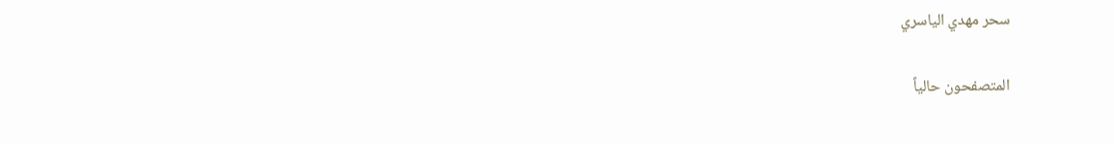سحر مهدي الياسري

المتصفحون حالياً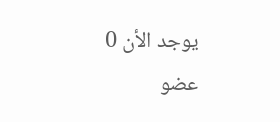يوجد الأن 0 عضو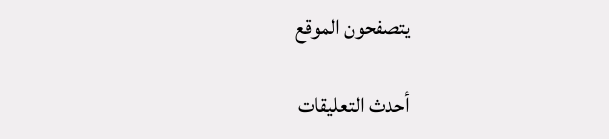يتصفحون الموقع

أحدث التعليقات